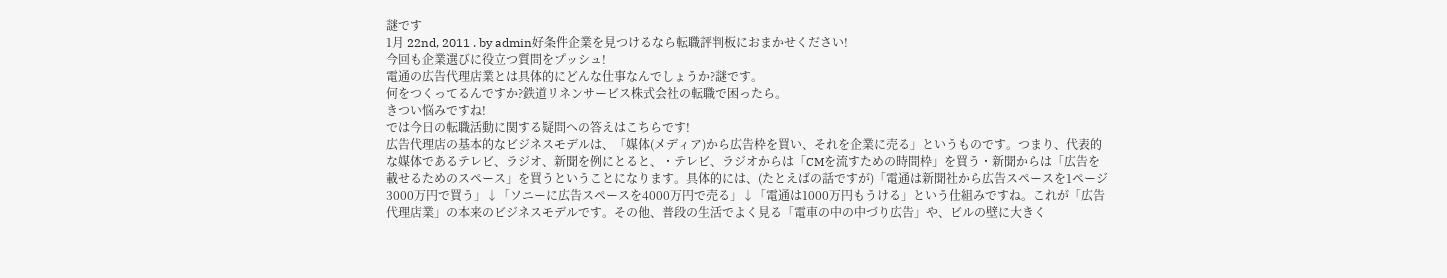謎です
1月 22nd, 2011 . by admin好条件企業を見つけるなら転職評判板におまかせください!
今回も企業選びに役立つ質問をプッシュ!
電通の広告代理店業とは具体的にどんな仕事なんでしょうか?謎です。
何をつくってるんですか?鉄道リネンサービス株式会社の転職で困ったら。
きつい悩みですね!
では今日の転職活動に関する疑問への答えはこちらです!
広告代理店の基本的なビジネスモデルは、「媒体(メディア)から広告枠を買い、それを企業に売る」というものです。つまり、代表的な媒体であるテレビ、ラジオ、新聞を例にとると、・テレビ、ラジオからは「CMを流すための時間枠」を買う・新聞からは「広告を載せるためのスペース」を買うということになります。具体的には、(たとえばの話ですが)「電通は新聞社から広告スペースを1ページ3000万円で買う」↓「ソニーに広告スペースを4000万円で売る」↓「電通は1000万円もうける」という仕組みですね。これが「広告代理店業」の本来のビジネスモデルです。その他、普段の生活でよく見る「電車の中の中づり広告」や、ビルの壁に大きく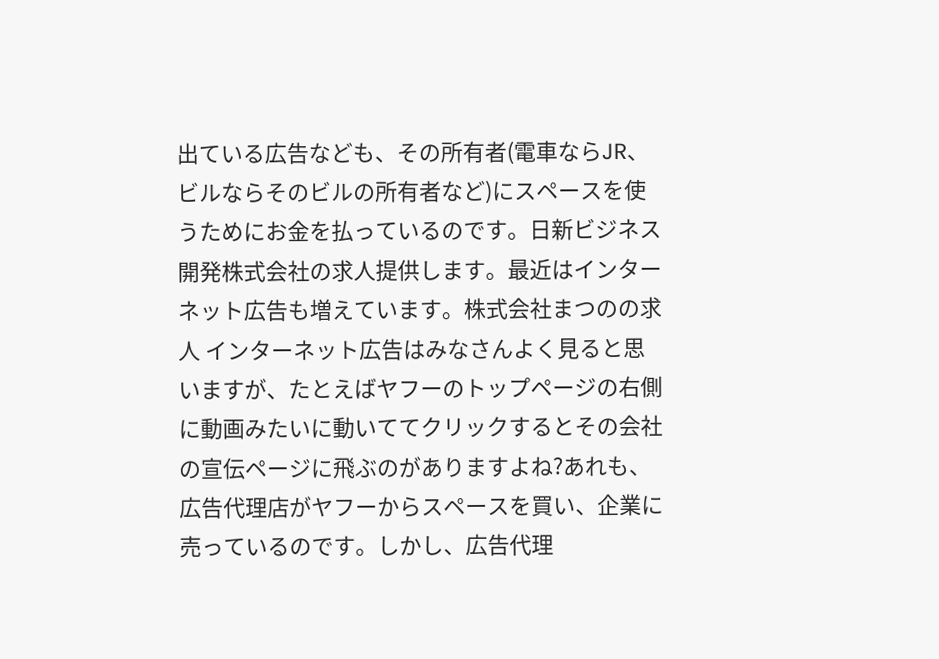出ている広告なども、その所有者(電車ならJR、ビルならそのビルの所有者など)にスペースを使うためにお金を払っているのです。日新ビジネス開発株式会社の求人提供します。最近はインターネット広告も増えています。株式会社まつのの求人 インターネット広告はみなさんよく見ると思いますが、たとえばヤフーのトップページの右側に動画みたいに動いててクリックするとその会社の宣伝ページに飛ぶのがありますよね?あれも、広告代理店がヤフーからスペースを買い、企業に売っているのです。しかし、広告代理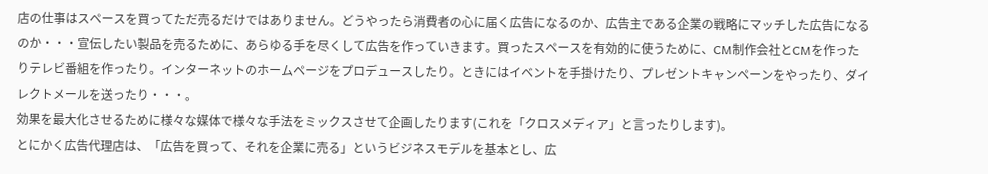店の仕事はスペースを買ってただ売るだけではありません。どうやったら消費者の心に届く広告になるのか、広告主である企業の戦略にマッチした広告になるのか・・・宣伝したい製品を売るために、あらゆる手を尽くして広告を作っていきます。買ったスペースを有効的に使うために、CM制作会社とCMを作ったりテレビ番組を作ったり。インターネットのホームページをプロデュースしたり。ときにはイベントを手掛けたり、プレゼントキャンペーンをやったり、ダイレクトメールを送ったり・・・。
効果を最大化させるために様々な媒体で様々な手法をミックスさせて企画したります(これを「クロスメディア」と言ったりします)。
とにかく広告代理店は、「広告を買って、それを企業に売る」というビジネスモデルを基本とし、広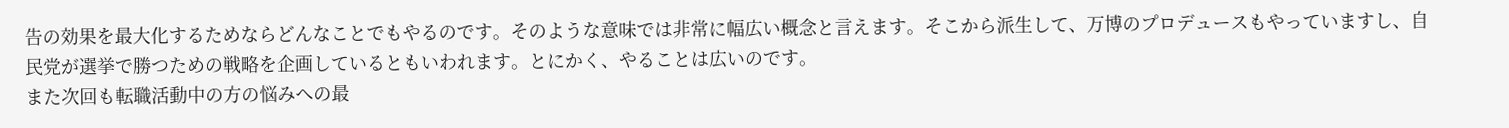告の効果を最大化するためならどんなことでもやるのです。そのような意味では非常に幅広い概念と言えます。そこから派生して、万博のプロデュースもやっていますし、自民党が選挙で勝つための戦略を企画しているともいわれます。とにかく、やることは広いのです。
また次回も転職活動中の方の悩みへの最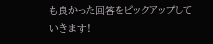も良かった回答をピックアップしていきます!